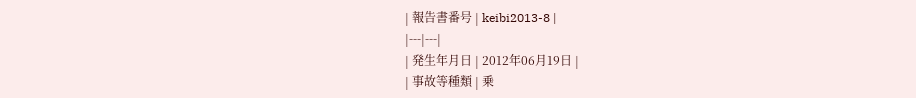| 報告書番号 | keibi2013-8 |
|---|---|
| 発生年月日 | 2012年06月19日 |
| 事故等種類 | 乗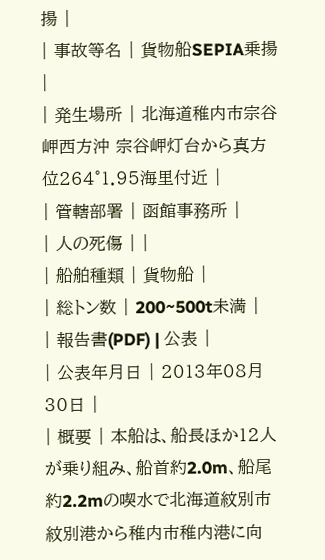揚 |
| 事故等名 | 貨物船SEPIA乗揚 |
| 発生場所 | 北海道稚内市宗谷岬西方沖 宗谷岬灯台から真方位264°1.95海里付近 |
| 管轄部署 | 函館事務所 |
| 人の死傷 | |
| 船舶種類 | 貨物船 |
| 総トン数 | 200~500t未満 |
| 報告書(PDF) | 公表 |
| 公表年月日 | 2013年08月30日 |
| 概要 | 本船は、船長ほか12人が乗り組み、船首約2.0m、船尾約2.2mの喫水で北海道紋別市紋別港から稚内市稚内港に向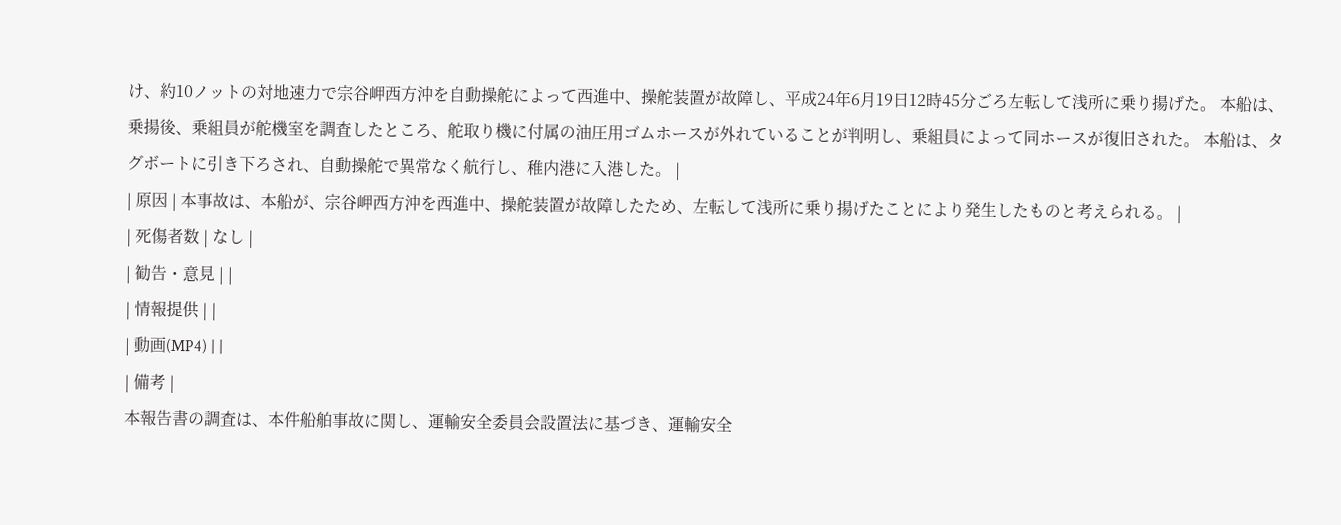け、約10ノットの対地速力で宗谷岬西方沖を自動操舵によって西進中、操舵装置が故障し、平成24年6月19日12時45分ごろ左転して浅所に乗り揚げた。 本船は、乗揚後、乗組員が舵機室を調査したところ、舵取り機に付属の油圧用ゴムホースが外れていることが判明し、乗組員によって同ホースが復旧された。 本船は、タグボートに引き下ろされ、自動操舵で異常なく航行し、稚内港に入港した。 |
| 原因 | 本事故は、本船が、宗谷岬西方沖を西進中、操舵装置が故障したため、左転して浅所に乗り揚げたことにより発生したものと考えられる。 |
| 死傷者数 | なし |
| 勧告・意見 | |
| 情報提供 | |
| 動画(MP4) | |
| 備考 |
本報告書の調査は、本件船舶事故に関し、運輸安全委員会設置法に基づき、運輸安全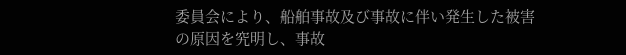委員会により、船舶事故及び事故に伴い発生した被害の原因を究明し、事故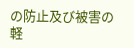の防止及び被害の軽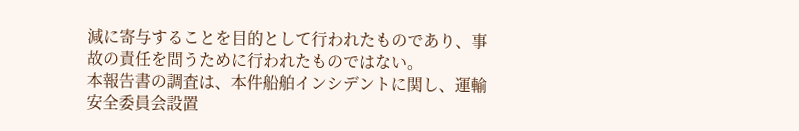減に寄与することを目的として行われたものであり、事故の責任を問うために行われたものではない。
本報告書の調査は、本件船舶インシデントに関し、運輸安全委員会設置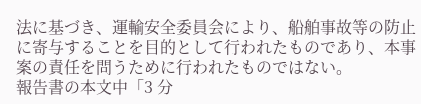法に基づき、運輸安全委員会により、船舶事故等の防止に寄与することを目的として行われたものであり、本事案の責任を問うために行われたものではない。
報告書の本文中「3 分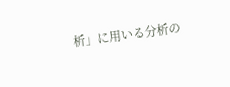析」に用いる分析の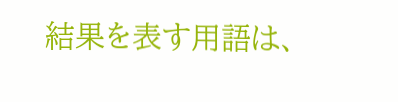結果を表す用語は、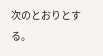次のとおりとする。